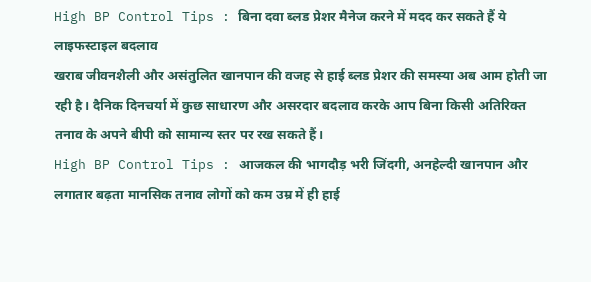High BP Control Tips : बिना दवा ब्लड प्रेशर मैनेज करने में मदद कर सकते हैं ये लाइफस्टाइल बदलाव
खराब जीवनशैली और असंतुलित खानपान की वजह से हाई ब्लड प्रेशर की समस्या अब आम होती जा रही है। दैनिक दिनचर्या में कुछ साधारण और असरदार बदलाव करके आप बिना किसी अतिरिक्त तनाव के अपने बीपी को सामान्य स्तर पर रख सकते हैं।
High BP Control Tips : आजकल की भागदौड़ भरी जिंदगी, अनहेल्दी खानपान और लगातार बढ़ता मानसिक तनाव लोगों को कम उम्र में ही हाई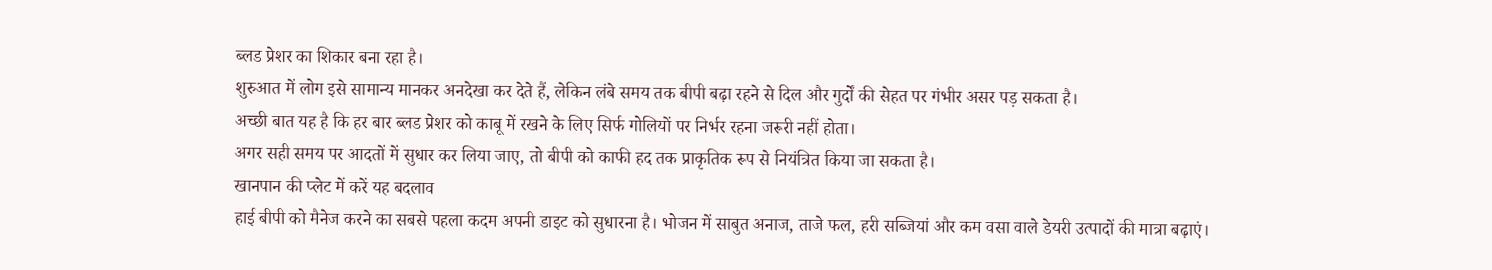ब्लड प्रेशर का शिकार बना रहा है।
शुरुआत में लोग इसे सामान्य मानकर अनदेखा कर देते हैं, लेकिन लंबे समय तक बीपी बढ़ा रहने से दिल और गुर्दों की सेहत पर गंभीर असर पड़ सकता है।
अच्छी बात यह है कि हर बार ब्लड प्रेशर को काबू में रखने के लिए सिर्फ गोलियों पर निर्भर रहना जरूरी नहीं होता।
अगर सही समय पर आदतों में सुधार कर लिया जाए, तो बीपी को काफी हद तक प्राकृतिक रूप से नियंत्रित किया जा सकता है।
खानपान की प्लेट में करें यह बदलाव
हाई बीपी को मैनेज करने का सबसे पहला कदम अपनी डाइट को सुधारना है। भोजन में साबुत अनाज, ताजे फल, हरी सब्जियां और कम वसा वाले डेयरी उत्पादों की मात्रा बढ़ाएं।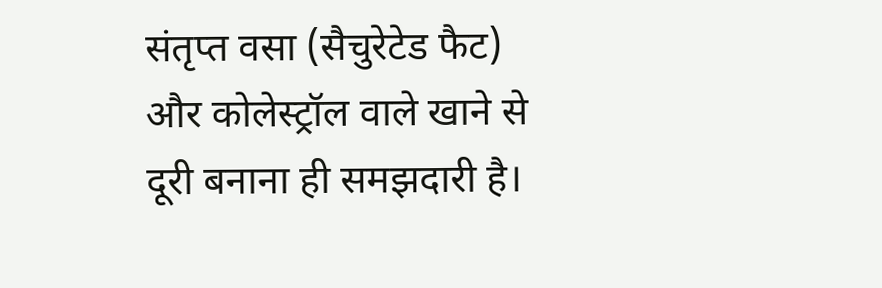संतृप्त वसा (सैचुरेटेड फैट) और कोलेस्ट्रॉल वाले खाने से दूरी बनाना ही समझदारी है।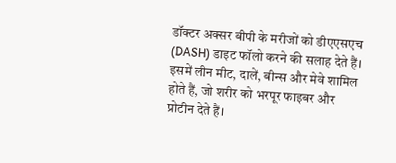डॉक्टर अक्सर बीपी के मरीजों को डीएएसएच (DASH) डाइट फॉलो करने की सलाह देते हैं।
इसमें लीन मीट, दालें, बीन्स और मेवे शामिल होते हैं, जो शरीर को भरपूर फाइबर और प्रोटीन देते हैं।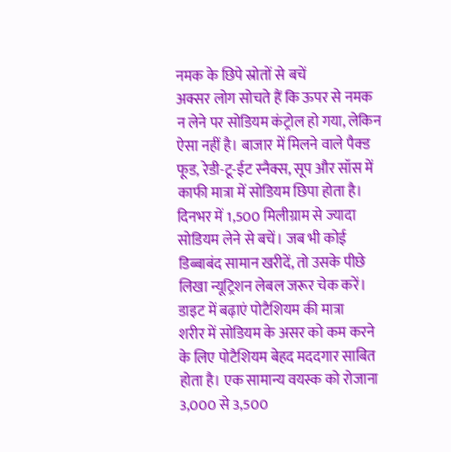नमक के छिपे स्रोतों से बचें
अक्सर लोग सोचते हैं कि ऊपर से नमक न लेने पर सोडियम कंट्रोल हो गया, लेकिन ऐसा नहीं है। बाजार में मिलने वाले पैक्ड फूड, रेडी-टू-ईट स्नैक्स, सूप और सॉस में काफी मात्रा में सोडियम छिपा होता है।
दिनभर में 1,500 मिलीग्राम से ज्यादा सोडियम लेने से बचें। जब भी कोई डिब्बाबंद सामान खरीदें, तो उसके पीछे लिखा न्यूट्रिशन लेबल जरूर चेक करें।
डाइट में बढ़ाएं पोटैशियम की मात्रा
शरीर में सोडियम के असर को कम करने के लिए पोटैशियम बेहद मददगार साबित होता है। एक सामान्य वयस्क को रोजाना 3,000 से 3,500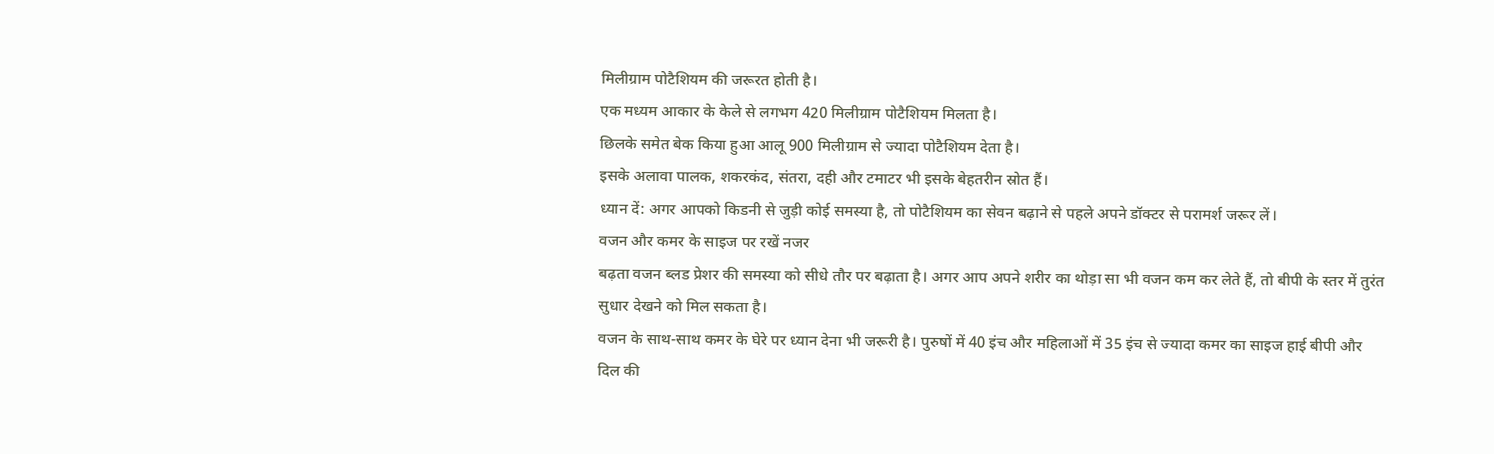मिलीग्राम पोटैशियम की जरूरत होती है।
एक मध्यम आकार के केले से लगभग 420 मिलीग्राम पोटैशियम मिलता है।
छिलके समेत बेक किया हुआ आलू 900 मिलीग्राम से ज्यादा पोटैशियम देता है।
इसके अलावा पालक, शकरकंद, संतरा, दही और टमाटर भी इसके बेहतरीन स्रोत हैं।
ध्यान दें: अगर आपको किडनी से जुड़ी कोई समस्या है, तो पोटैशियम का सेवन बढ़ाने से पहले अपने डॉक्टर से परामर्श जरूर लें।
वजन और कमर के साइज पर रखें नजर
बढ़ता वजन ब्लड प्रेशर की समस्या को सीधे तौर पर बढ़ाता है। अगर आप अपने शरीर का थोड़ा सा भी वजन कम कर लेते हैं, तो बीपी के स्तर में तुरंत सुधार देखने को मिल सकता है।
वजन के साथ-साथ कमर के घेरे पर ध्यान देना भी जरूरी है। पुरुषों में 40 इंच और महिलाओं में 35 इंच से ज्यादा कमर का साइज हाई बीपी और दिल की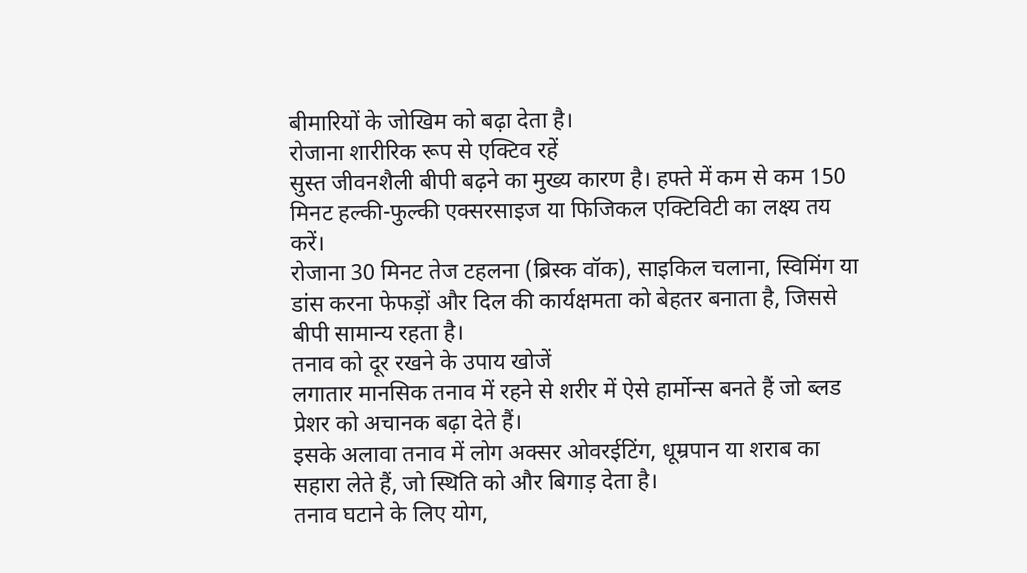बीमारियों के जोखिम को बढ़ा देता है।
रोजाना शारीरिक रूप से एक्टिव रहें
सुस्त जीवनशैली बीपी बढ़ने का मुख्य कारण है। हफ्ते में कम से कम 150 मिनट हल्की-फुल्की एक्सरसाइज या फिजिकल एक्टिविटी का लक्ष्य तय करें।
रोजाना 30 मिनट तेज टहलना (ब्रिस्क वॉक), साइकिल चलाना, स्विमिंग या डांस करना फेफड़ों और दिल की कार्यक्षमता को बेहतर बनाता है, जिससे बीपी सामान्य रहता है।
तनाव को दूर रखने के उपाय खोजें
लगातार मानसिक तनाव में रहने से शरीर में ऐसे हार्मोन्स बनते हैं जो ब्लड प्रेशर को अचानक बढ़ा देते हैं।
इसके अलावा तनाव में लोग अक्सर ओवरईटिंग, धूम्रपान या शराब का सहारा लेते हैं, जो स्थिति को और बिगाड़ देता है।
तनाव घटाने के लिए योग,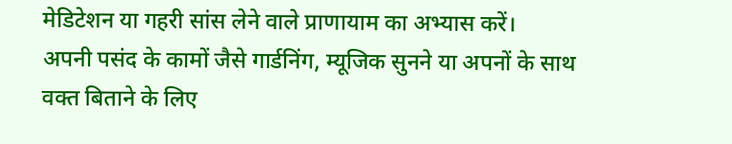मेडिटेशन या गहरी सांस लेने वाले प्राणायाम का अभ्यास करें।
अपनी पसंद के कामों जैसे गार्डनिंग, म्यूजिक सुनने या अपनों के साथ वक्त बिताने के लिए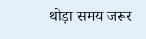थोड़ा समय जरूर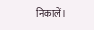निकालें।